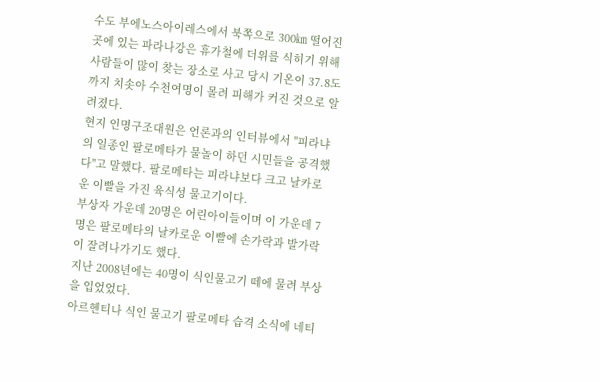수도 부에노스아이레스에서 북쪽으로 300㎞ 떨어진 곳에 있는 파라나강은 휴가철에 더위를 식히기 위해 사람들이 많이 찾는 장소로 사고 당시 기온이 37.8도까지 치솟아 수천여명이 몰려 피해가 커진 것으로 알려졌다.
현지 인명구조대원은 언론과의 인터뷰에서 "피라냐의 일종인 팔로메타가 물놀이 하던 시민들을 공격했다"고 말했다. 팔로메타는 피라냐보다 크고 날카로운 이빨을 가진 육식성 물고기이다.
부상자 가운데 20명은 어린아이들이며 이 가운데 7명은 팔로메타의 날카로운 이빨에 손가락과 발가락이 잘려나가기도 했다.
지난 2008년에는 40명이 식인물고기 떼에 물려 부상을 입었었다.
아르헨티나 식인 물고기 팔로메타 습격 소식에 네티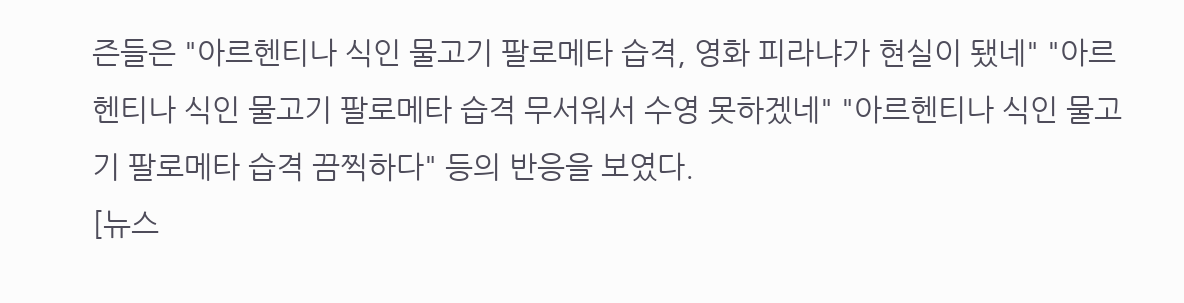즌들은 "아르헨티나 식인 물고기 팔로메타 습격, 영화 피라냐가 현실이 됐네" "아르헨티나 식인 물고기 팔로메타 습격 무서워서 수영 못하겠네" "아르헨티나 식인 물고기 팔로메타 습격 끔찍하다" 등의 반응을 보였다.
[뉴스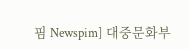핌 Newspim] 대중문화부